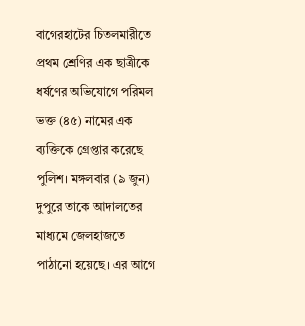বাগেরহাটের চিতলমারীতে প্রথম শ্রেণির এক ছাত্রীকে ধর্ষণের অভিযোগে পরিমল ভক্ত (৪৫) নামের এক ব্যক্তিকে গ্রেপ্তার করেছে পুলিশ। মঙ্গলবার (৯ জুন) দুপুরে তাকে আদালতের মাধ্যমে জেলহাজতে পাঠানো হয়েছে। এর আগে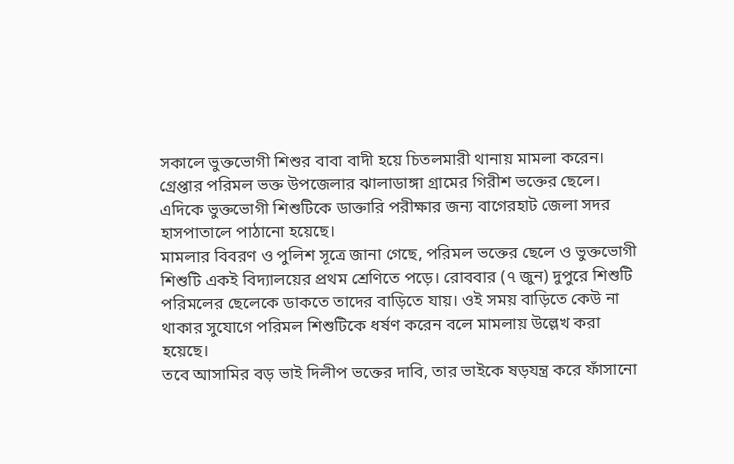সকালে ভুক্তভোগী শিশুর বাবা বাদী হয়ে চিতলমারী থানায় মামলা করেন।
গ্রেপ্তার পরিমল ভক্ত উপজেলার ঝালাডাঙ্গা গ্রামের গিরীশ ভক্তের ছেলে। এদিকে ভুক্তভোগী শিশুটিকে ডাক্তারি পরীক্ষার জন্য বাগেরহাট জেলা সদর হাসপাতালে পাঠানো হয়েছে।
মামলার বিবরণ ও পুলিশ সূত্রে জানা গেছে, পরিমল ভক্তের ছেলে ও ভুক্তভোগী শিশুটি একই বিদ্যালয়ের প্রথম শ্রেণিতে পড়ে। রোববার (৭ জুন) দুপুরে শিশুটি পরিমলের ছেলেকে ডাকতে তাদের বাড়িতে যায়। ওই সময় বাড়িতে কেউ না থাকার সুযোগে পরিমল শিশুটিকে ধর্ষণ করেন বলে মামলায় উল্লেখ করা হয়েছে।
তবে আসামির বড় ভাই দিলীপ ভক্তের দাবি, তার ভাইকে ষড়যন্ত্র করে ফাঁসানো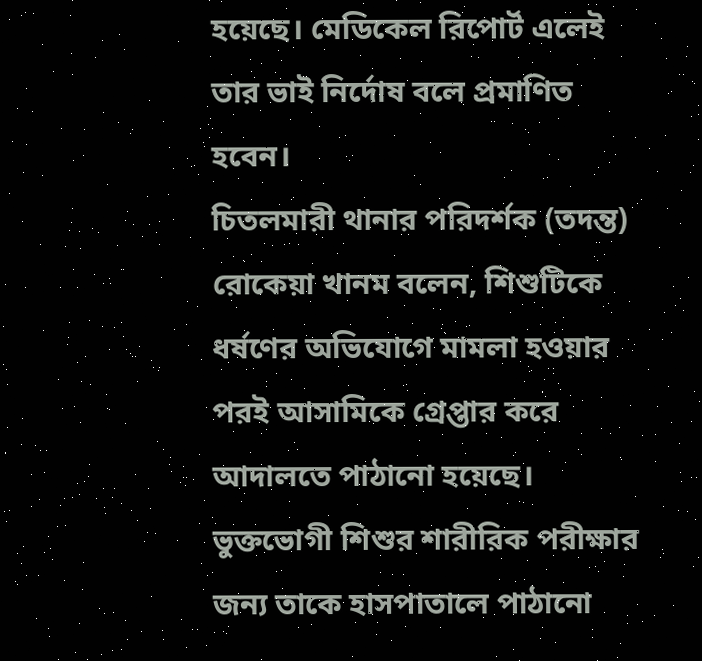হয়েছে। মেডিকেল রিপোর্ট এলেই তার ভাই নির্দোষ বলে প্রমাণিত হবেন।
চিতলমারী থানার পরিদর্শক (তদন্ত) রোকেয়া খানম বলেন, শিশুটিকে ধর্ষণের অভিযোগে মামলা হওয়ার পরই আসামিকে গ্রেপ্তার করে আদালতে পাঠানো হয়েছে। ভুক্তভোগী শিশুর শারীরিক পরীক্ষার জন্য তাকে হাসপাতালে পাঠানো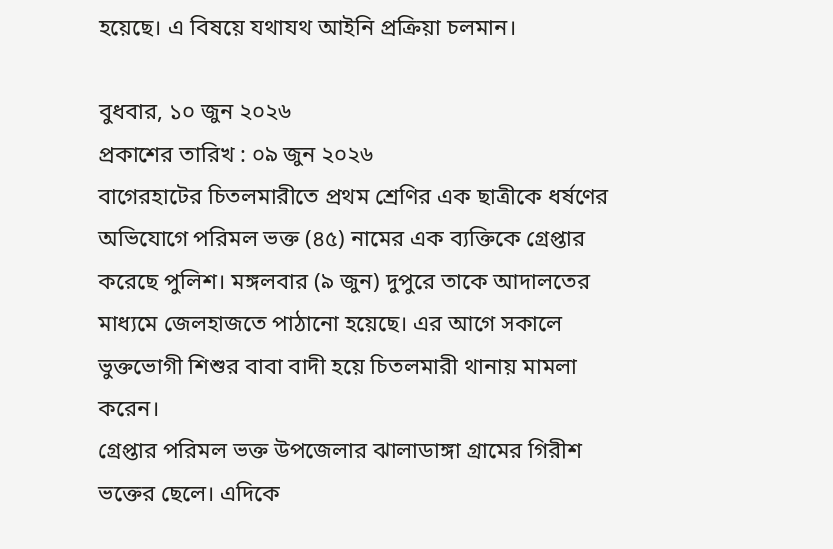হয়েছে। এ বিষয়ে যথাযথ আইনি প্রক্রিয়া চলমান।

বুধবার, ১০ জুন ২০২৬
প্রকাশের তারিখ : ০৯ জুন ২০২৬
বাগেরহাটের চিতলমারীতে প্রথম শ্রেণির এক ছাত্রীকে ধর্ষণের অভিযোগে পরিমল ভক্ত (৪৫) নামের এক ব্যক্তিকে গ্রেপ্তার করেছে পুলিশ। মঙ্গলবার (৯ জুন) দুপুরে তাকে আদালতের মাধ্যমে জেলহাজতে পাঠানো হয়েছে। এর আগে সকালে ভুক্তভোগী শিশুর বাবা বাদী হয়ে চিতলমারী থানায় মামলা করেন।
গ্রেপ্তার পরিমল ভক্ত উপজেলার ঝালাডাঙ্গা গ্রামের গিরীশ ভক্তের ছেলে। এদিকে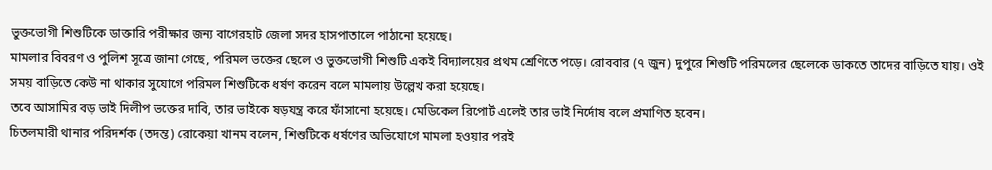ভুক্তভোগী শিশুটিকে ডাক্তারি পরীক্ষার জন্য বাগেরহাট জেলা সদর হাসপাতালে পাঠানো হয়েছে।
মামলার বিবরণ ও পুলিশ সূত্রে জানা গেছে, পরিমল ভক্তের ছেলে ও ভুক্তভোগী শিশুটি একই বিদ্যালয়ের প্রথম শ্রেণিতে পড়ে। রোববার (৭ জুন) দুপুরে শিশুটি পরিমলের ছেলেকে ডাকতে তাদের বাড়িতে যায়। ওই সময় বাড়িতে কেউ না থাকার সুযোগে পরিমল শিশুটিকে ধর্ষণ করেন বলে মামলায় উল্লেখ করা হয়েছে।
তবে আসামির বড় ভাই দিলীপ ভক্তের দাবি, তার ভাইকে ষড়যন্ত্র করে ফাঁসানো হয়েছে। মেডিকেল রিপোর্ট এলেই তার ভাই নির্দোষ বলে প্রমাণিত হবেন।
চিতলমারী থানার পরিদর্শক (তদন্ত) রোকেয়া খানম বলেন, শিশুটিকে ধর্ষণের অভিযোগে মামলা হওয়ার পরই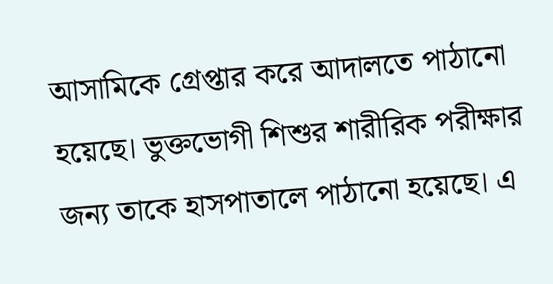আসামিকে গ্রেপ্তার করে আদালতে পাঠানো হয়েছে। ভুক্তভোগী শিশুর শারীরিক পরীক্ষার জন্য তাকে হাসপাতালে পাঠানো হয়েছে। এ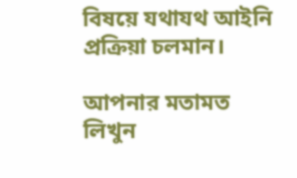বিষয়ে যথাযথ আইনি প্রক্রিয়া চলমান।

আপনার মতামত লিখুন